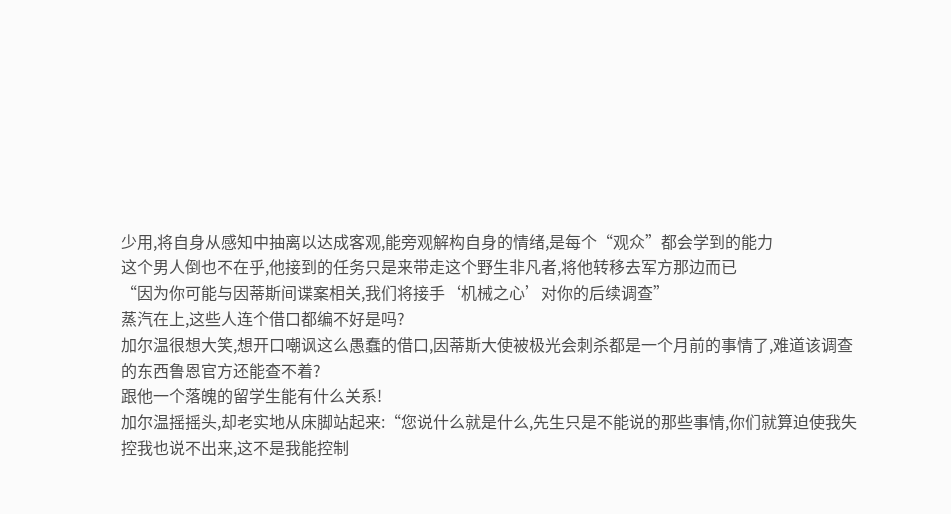少用,将自身从感知中抽离以达成客观,能旁观解构自身的情绪,是每个“观众”都会学到的能力
这个男人倒也不在乎,他接到的任务只是来带走这个野生非凡者,将他转移去军方那边而已
“因为你可能与因蒂斯间谍案相关,我们将接手‘机械之心’对你的后续调查”
蒸汽在上,这些人连个借口都编不好是吗?
加尔温很想大笑,想开口嘲讽这么愚蠢的借口,因蒂斯大使被极光会刺杀都是一个月前的事情了,难道该调查的东西鲁恩官方还能查不着?
跟他一个落魄的留学生能有什么关系!
加尔温摇摇头,却老实地从床脚站起来:“您说什么就是什么,先生只是不能说的那些事情,你们就算迫使我失控我也说不出来,这不是我能控制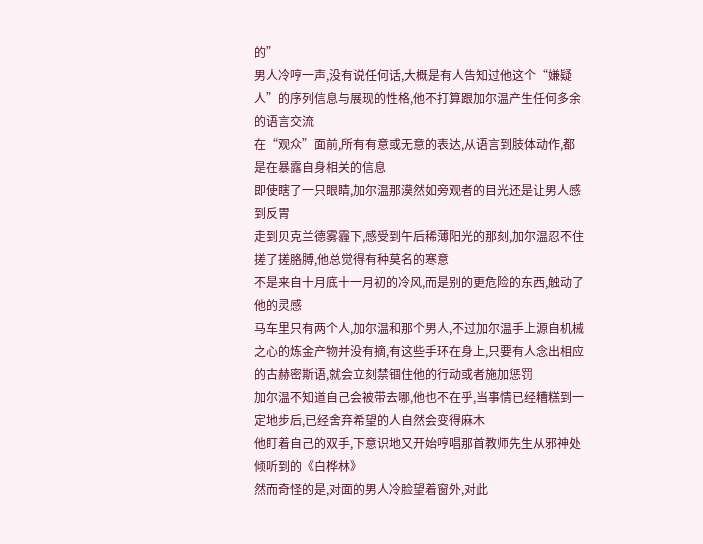的”
男人冷哼一声,没有说任何话,大概是有人告知过他这个“嫌疑人”的序列信息与展现的性格,他不打算跟加尔温产生任何多余的语言交流
在“观众”面前,所有有意或无意的表达,从语言到肢体动作,都是在暴露自身相关的信息
即使瞎了一只眼睛,加尔温那漠然如旁观者的目光还是让男人感到反胃
走到贝克兰德雾霾下,感受到午后稀薄阳光的那刻,加尔温忍不住搓了搓胳膊,他总觉得有种莫名的寒意
不是来自十月底十一月初的冷风,而是别的更危险的东西,触动了他的灵感
马车里只有两个人,加尔温和那个男人,不过加尔温手上源自机械之心的炼金产物并没有摘,有这些手环在身上,只要有人念出相应的古赫密斯语,就会立刻禁锢住他的行动或者施加惩罚
加尔温不知道自己会被带去哪,他也不在乎,当事情已经糟糕到一定地步后,已经舍弃希望的人自然会变得麻木
他盯着自己的双手,下意识地又开始哼唱那首教师先生从邪神处倾听到的《白桦林》
然而奇怪的是,对面的男人冷脸望着窗外,对此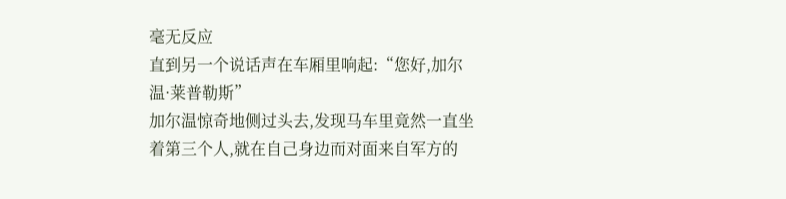毫无反应
直到另一个说话声在车厢里响起:“您好,加尔温·莱普勒斯”
加尔温惊奇地侧过头去,发现马车里竟然一直坐着第三个人,就在自己身边而对面来自军方的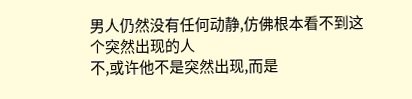男人仍然没有任何动静,仿佛根本看不到这个突然出现的人
不,或许他不是突然出现,而是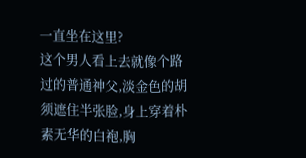一直坐在这里?
这个男人看上去就像个路过的普通神父,淡金色的胡须遮住半张脸,身上穿着朴素无华的白袍,胸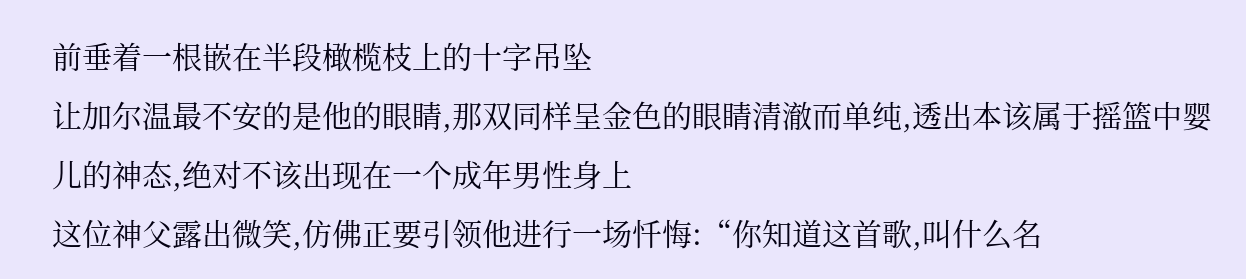前垂着一根嵌在半段橄榄枝上的十字吊坠
让加尔温最不安的是他的眼睛,那双同样呈金色的眼睛清澈而单纯,透出本该属于摇篮中婴儿的神态,绝对不该出现在一个成年男性身上
这位神父露出微笑,仿佛正要引领他进行一场忏悔:“你知道这首歌,叫什么名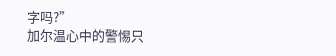字吗?”
加尔温心中的警惕只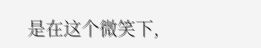是在这个微笑下,